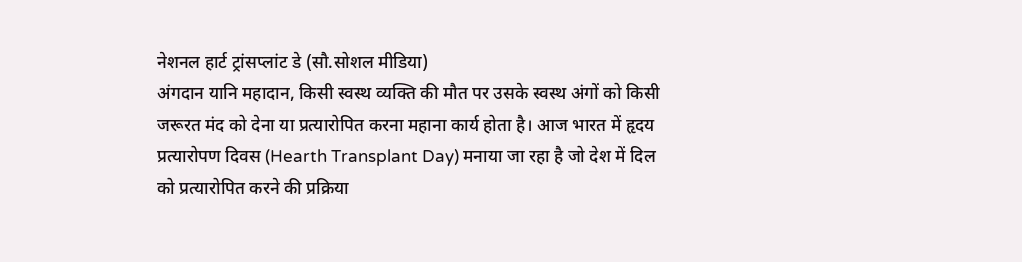नेशनल हार्ट ट्रांसप्लांट डे (सौ.सोशल मीडिया)
अंगदान यानि महादान, किसी स्वस्थ व्यक्ति की मौत पर उसके स्वस्थ अंगों को किसी जरूरत मंद को देना या प्रत्यारोपित करना महाना कार्य होता है। आज भारत में हृदय प्रत्यारोपण दिवस (Hearth Transplant Day) मनाया जा रहा है जो देश में दिल को प्रत्यारोपित करने की प्रक्रिया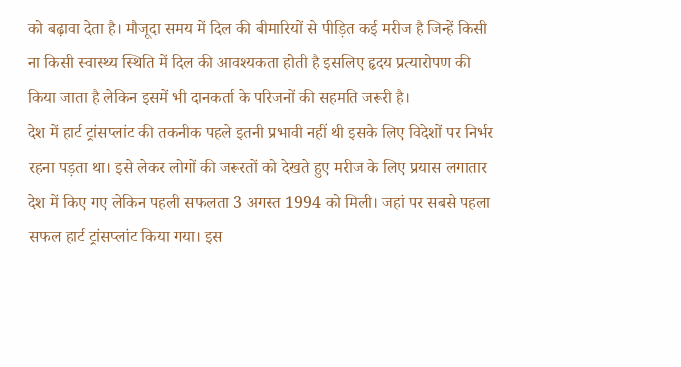को बढ़ावा देता है। मौजूदा समय में दिल की बीमारियों से पीड़ित कई मरीज है जिन्हें किसी ना किसी स्वास्थ्य स्थिति में दिल की आवश्यकता होती है इसलिए हृदय प्रत्यारोपण की किया जाता है लेकिन इसमें भी दानकर्ता के परिजनों की सहमति जरूरी है।
देश में हार्ट ट्रांसप्लांट की तकनीक पहले इतनी प्रभावी नहीं थी इसके लिए विदेशों पर निर्भर रहना पड़ता था। इसे लेकर लोगों की जरूरतों को देखते हुए मरीज के लिए प्रयास लगातार देश में किए गए लेकिन पहली सफलता 3 अगस्त 1994 को मिली। जहां पर सबसे पहला सफल हार्ट ट्रांसप्लांट किया गया। इस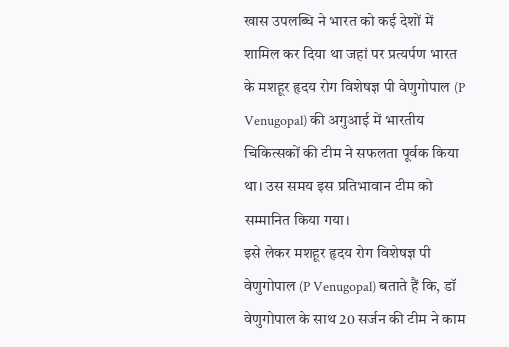खास उपलब्धि ने भारत को कई देशों में शामिल कर दिया था जहां पर प्रत्यर्पण भारत के मशहूर हृदय रोग विशेषज्ञ पी वेणुगोपाल (P Venugopal) की अगुआई में भारतीय चिकित्सकों की टीम ने सफलता पूर्वक किया था। उस समय इस प्रतिभावान टीम को सम्मानित किया गया।
इसे लेकर मशहूर हृदय रोग विशेषज्ञ पी वेणुगोपाल (P Venugopal) बताते हैं कि, डॉ वेणुगोपाल के साथ 20 सर्जन की टीम ने काम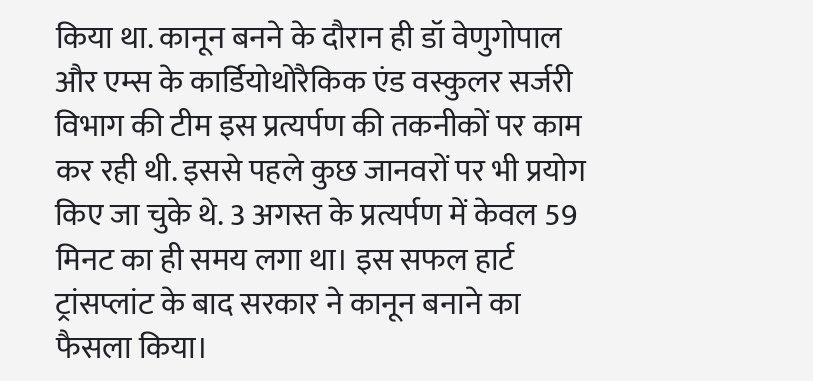किया था. कानून बनने के दौरान ही डॉ वेणुगोपाल और एम्स के कार्डियोथोरैकिक एंड वस्कुलर सर्जरी विभाग की टीम इस प्रत्यर्पण की तकनीकों पर काम कर रही थी. इससे पहले कुछ जानवरों पर भी प्रयोग किए जा चुके थे. 3 अगस्त के प्रत्यर्पण में केवल 59 मिनट का ही समय लगा था। इस सफल हार्ट ट्रांसप्लांट के बाद सरकार ने कानून बनाने का फैसला किया।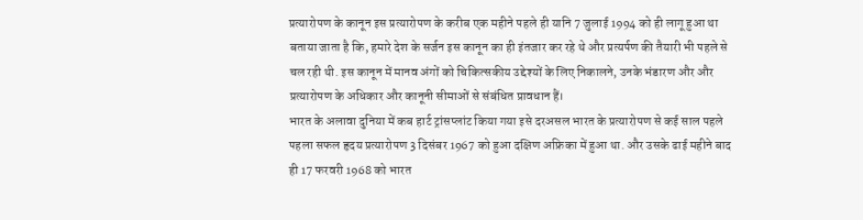प्रत्यारोपण के कानून इस प्रत्यारोपण के करीब एक महीने पहले ही यानि 7 जुलाई 1994 को ही लागू हुआ था बताया जाता है कि, हमारे देश के सर्जन इस कानून का ही इंतजार कर रहे थे और प्रत्यर्पण की तैयारी भी पहले से चल रही थी. इस कानून में मानव अंगों को चिकित्सकीय उद्देश्यों के लिए निकालने, उनके भंडारण और और प्रत्यारोपण के अधिकार और कानूनी सीमाओं से संबंधित प्रावधान हैं।
भारत के अलावा दुनिया में कब हार्ट ट्रांसप्लांट किया गया इसे दरअसल भारत के प्रत्यारोपण से कई साल पहले पहला सफल हृदय प्रत्यारोपण 3 दिसंबर 1967 को हुआ दक्षिण अफ्रिका में हुआ था. और उसके ढाई महीने बाद ही 17 फरवरी 1968 को भारत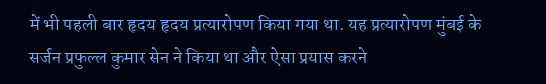में भी पहली बार हृदय हृदय प्रत्यारोपण किया गया था. यह प्रत्यारोपण मुंबई के सर्जन प्रफुल्ल कुमार सेन ने किया था और ऐसा प्रयास करने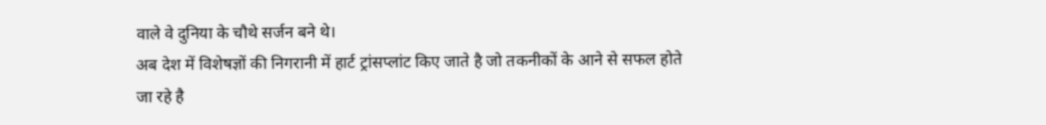वाले वे दुनिया के चौथे सर्जन बने थे।
अब देश में विशेषज्ञों की निगरानी में हार्ट ट्रांसप्लांट किए जाते है जो तकनीकों के आने से सफल होते जा रहे है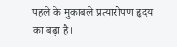पहले के मुकाबले प्रत्यारोपण हृदय का बढ़ा है।